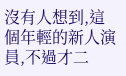沒有人想到,這個年輕的新人演員,不過才二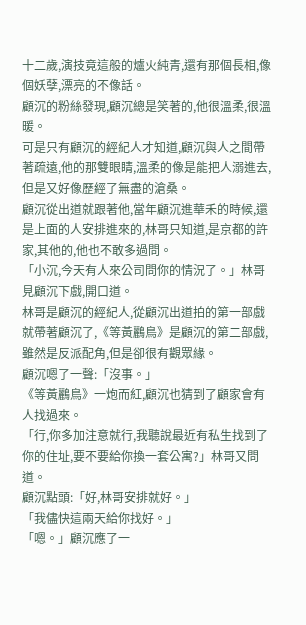十二歲,演技竟這般的爐火純青,還有那個長相,像個妖孽,漂亮的不像話。
顧沉的粉絲發現,顧沉總是笑著的,他很溫柔,很溫暖。
可是只有顧沉的經紀人才知道,顧沉與人之間帶著疏遠,他的那雙眼睛,溫柔的像是能把人溺進去,但是又好像歷經了無盡的滄桑。
顧沉從出道就跟著他,當年顧沉進華禾的時候,還是上面的人安排進來的,林哥只知道,是京都的許家,其他的,他也不敢多過問。
「小沉,今天有人來公司問你的情況了。」林哥見顧沉下戲,開口道。
林哥是顧沉的經紀人,從顧沉出道拍的第一部戲就帶著顧沉了,《等黃鸝鳥》是顧沉的第二部戲,雖然是反派配角,但是卻很有觀眾緣。
顧沉嗯了一聲:「沒事。」
《等黃鸝鳥》一炮而紅,顧沉也猜到了顧家會有人找過來。
「行,你多加注意就行,我聽說最近有私生找到了你的住址,要不要給你換一套公寓?」林哥又問道。
顧沉點頭:「好,林哥安排就好。」
「我儘快這兩天給你找好。」
「嗯。」顧沉應了一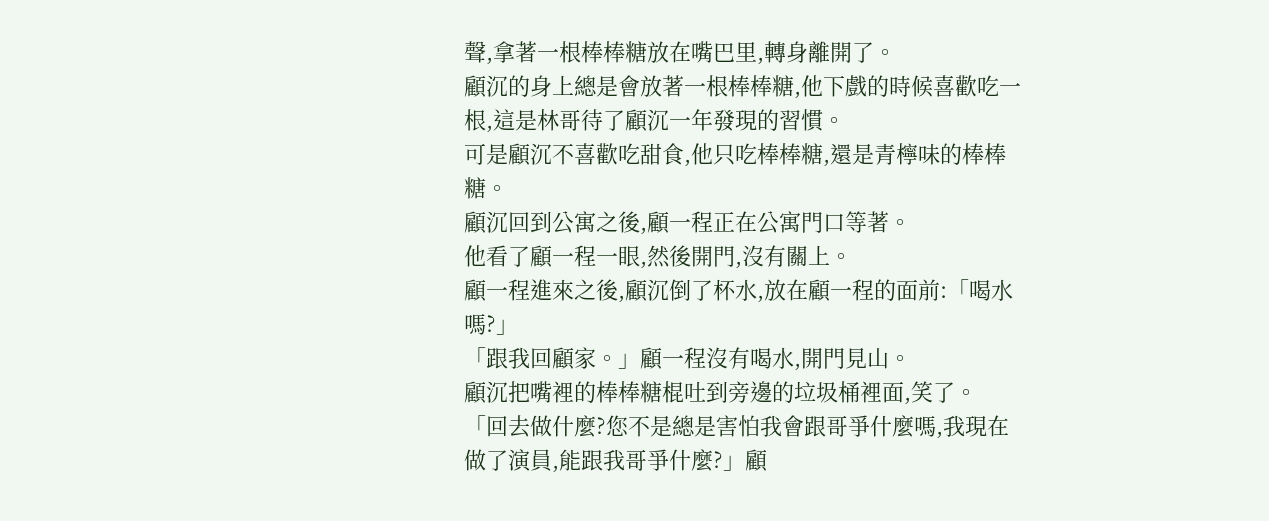聲,拿著一根棒棒糖放在嘴巴里,轉身離開了。
顧沉的身上總是會放著一根棒棒糖,他下戲的時候喜歡吃一根,這是林哥待了顧沉一年發現的習慣。
可是顧沉不喜歡吃甜食,他只吃棒棒糖,還是青檸味的棒棒糖。
顧沉回到公寓之後,顧一程正在公寓門口等著。
他看了顧一程一眼,然後開門,沒有關上。
顧一程進來之後,顧沉倒了杯水,放在顧一程的面前:「喝水嗎?」
「跟我回顧家。」顧一程沒有喝水,開門見山。
顧沉把嘴裡的棒棒糖棍吐到旁邊的垃圾桶裡面,笑了。
「回去做什麼?您不是總是害怕我會跟哥爭什麼嗎,我現在做了演員,能跟我哥爭什麼?」顧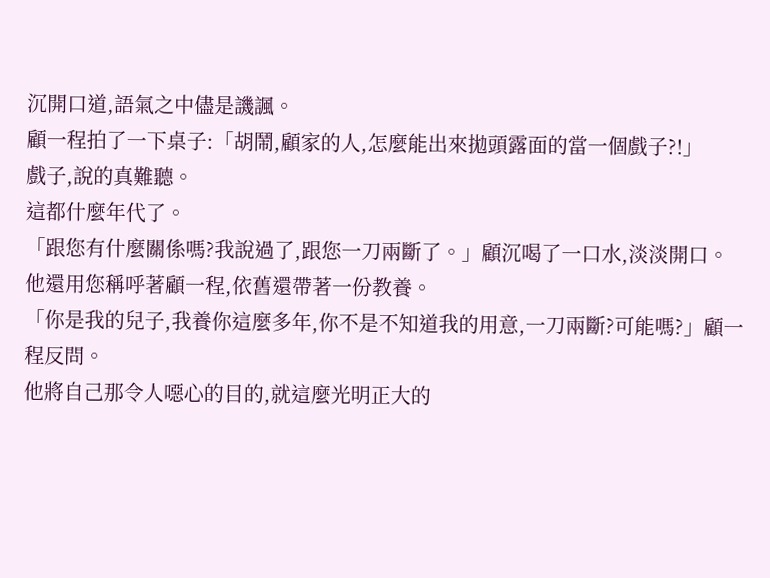沉開口道,語氣之中儘是譏諷。
顧一程拍了一下桌子:「胡鬧,顧家的人,怎麼能出來拋頭露面的當一個戲子?!」
戲子,說的真難聽。
這都什麼年代了。
「跟您有什麼關係嗎?我說過了,跟您一刀兩斷了。」顧沉喝了一口水,淡淡開口。
他還用您稱呼著顧一程,依舊還帶著一份教養。
「你是我的兒子,我養你這麼多年,你不是不知道我的用意,一刀兩斷?可能嗎?」顧一程反問。
他將自己那令人噁心的目的,就這麼光明正大的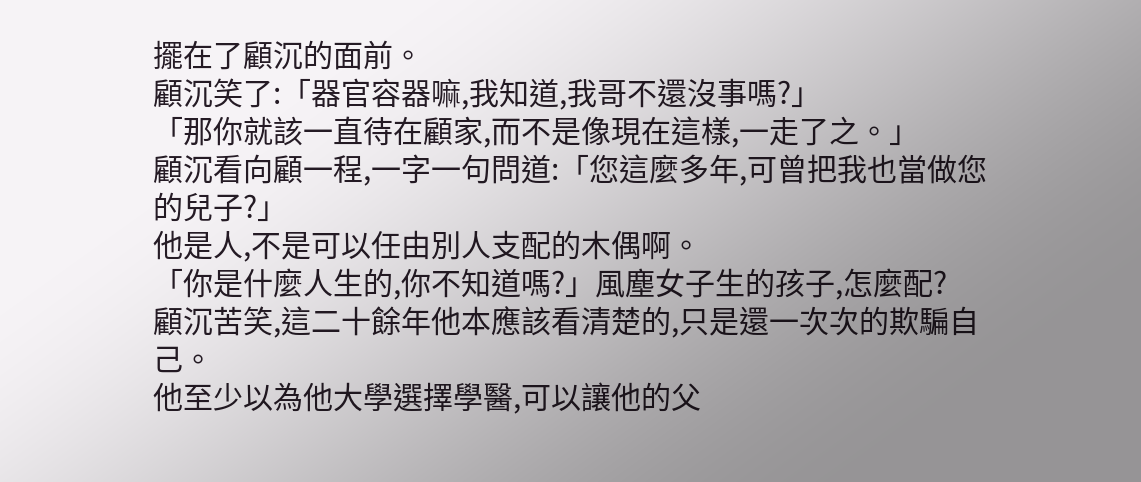擺在了顧沉的面前。
顧沉笑了:「器官容器嘛,我知道,我哥不還沒事嗎?」
「那你就該一直待在顧家,而不是像現在這樣,一走了之。」
顧沉看向顧一程,一字一句問道:「您這麼多年,可曾把我也當做您的兒子?」
他是人,不是可以任由別人支配的木偶啊。
「你是什麼人生的,你不知道嗎?」風塵女子生的孩子,怎麼配?
顧沉苦笑,這二十餘年他本應該看清楚的,只是還一次次的欺騙自己。
他至少以為他大學選擇學醫,可以讓他的父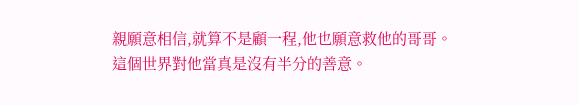親願意相信,就算不是顧一程,他也願意救他的哥哥。
這個世界對他當真是沒有半分的善意。